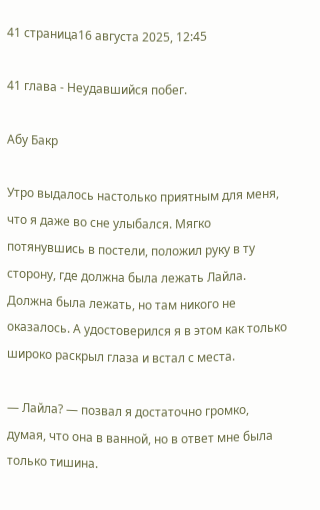41 страница16 августа 2025, 12:45

41 глава - Неудавшийся побег.

Абу Бакр

Утро выдалось настолько приятным для меня, что я даже во сне улыбался. Мягко потянувшись в постели, положил руку в ту сторону, где должна была лежать Лайла. Должна была лежать, но там никого не оказалось. А удостоверился я в этом как только широко раскрыл глаза и встал с места.

— Лайла? — позвал я достаточно громко, думая, что она в ванной, но в ответ мне была только тишина.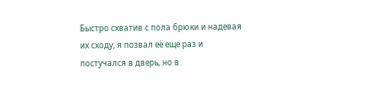Быстро схватив с пола брюки и надевая их сходу, я позвал её еще раз и постучался в дверь, но в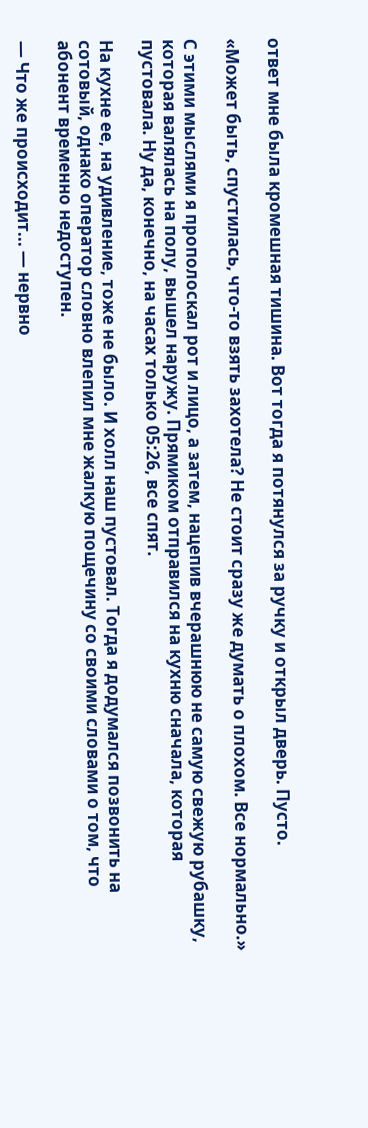ответ мне была кромешная тишина. Вот тогда я потянулся за ручку и открыл дверь. Пусто.

«Может быть, спустилась, что-то взять захотела? Не стоит сразу же думать о плохом. Все нормально.»

С этими мыслями я прополоскал рот и лицо, а затем, нацепив вчерашнюю не самую свежую рубашку, которая валялась на полу, вышел наружу. Прямиком отправился на кухню сначала, которая пустовала. Ну да, конечно, на часах только 05:26, все спят.

На кухне ее, на удивление, тоже не было. И холл наш пустовал. Тогда я додумался позвонить на сотовый, однако оператор словно влепил мне жалкую пощечину со своими словами о том, что абонент временно недоступен.

— Что же происходит... — нервно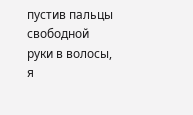пустив пальцы свободной руки в волосы, я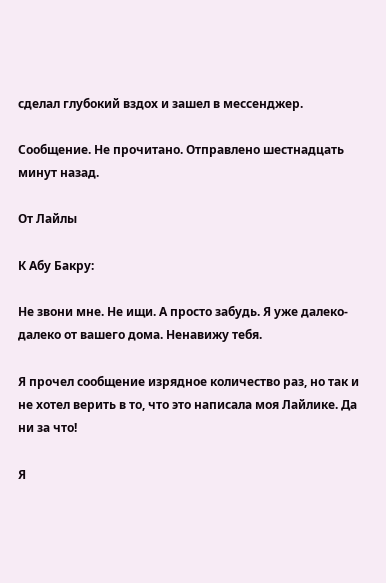сделал глубокий вздох и зашел в мессенджер.

Сообщение. Не прочитано. Отправлено шестнадцать минут назад.

От Лайлы

К Абу Бакру:

Не звони мне. Не ищи. А просто забудь. Я уже далеко-далеко от вашего дома. Ненавижу тебя.

Я прочел сообщение изрядное количество раз, но так и не хотел верить в то, что это написала моя Лайлике. Да ни за что!

Я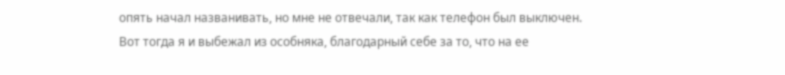опять начал названивать, но мне не отвечали, так как телефон был выключен. Вот тогда я и выбежал из особняка, благодарный себе за то, что на ее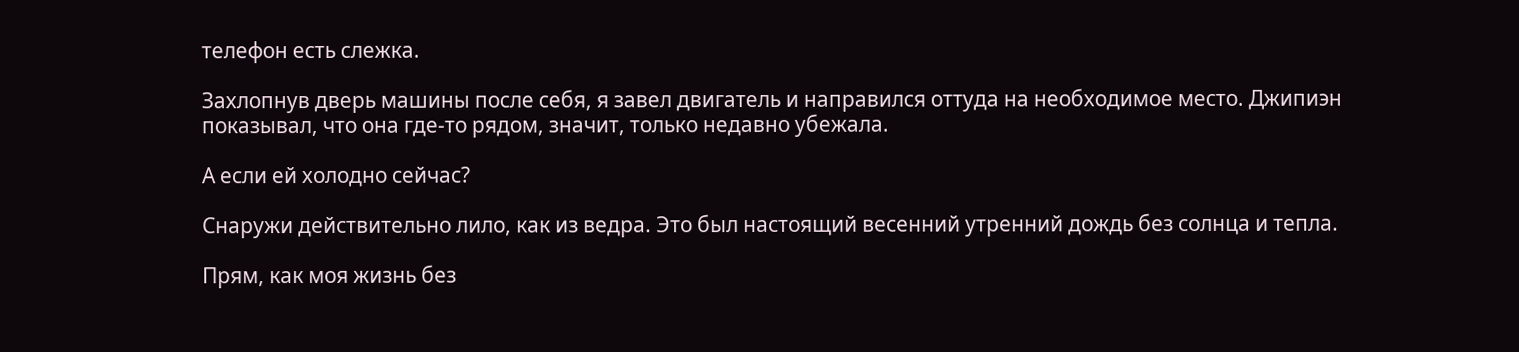телефон есть слежка.

Захлопнув дверь машины после себя, я завел двигатель и направился оттуда на необходимое место. Джипиэн показывал, что она где-то рядом, значит, только недавно убежала.

А если ей холодно сейчас?

Снаружи действительно лило, как из ведра. Это был настоящий весенний утренний дождь без солнца и тепла.

Прям, как моя жизнь без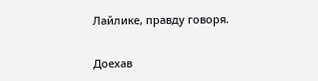Лайлике, правду говоря.

Доехав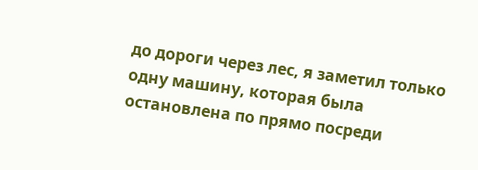до дороги через лес, я заметил только одну машину, которая была остановлена по прямо посреди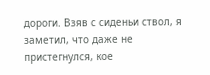дороги. Взяв с сиденьи ствол, я заметил, что даже не пристегнулся, кое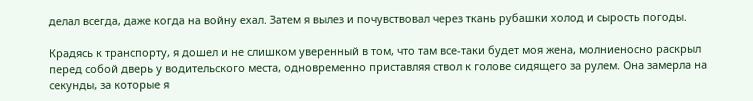делал всегда, даже когда на войну ехал. Затем я вылез и почувствовал через ткань рубашки холод и сырость погоды.

Крадясь к транспорту, я дошел и не слишком уверенный в том, что там все-таки будет моя жена, молниеносно раскрыл перед собой дверь у водительского места, одновременно приставляя ствол к голове сидящего за рулем. Она замерла на секунды, за которые я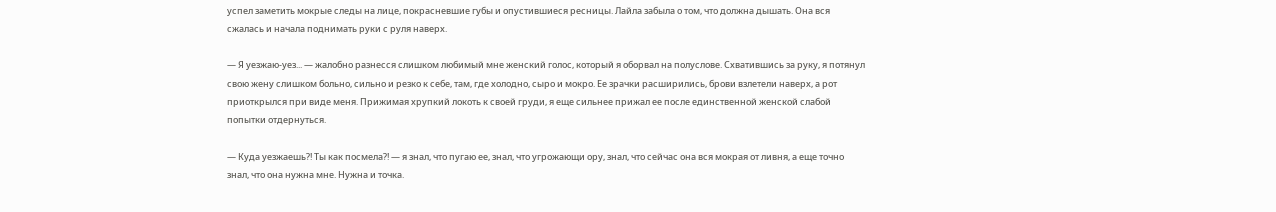успел заметить мокрые следы на лице, покрасневшие губы и опустившиеся ресницы. Лайла забыла о том, что должна дышать. Она вся сжалась и начала поднимать руки с руля наверх.

— Я уезжаю-уез... — жалобно разнесся слишком любимый мне женский голос, который я оборвал на полуслове. Схватившись за руку, я потянул свою жену слишком больно, сильно и резко к себе, там, где холодно, сыро и мокро. Ее зрачки расширились, брови взлетели наверх, а рот приоткрылся при виде меня. Прижимая хрупкий локоть к своей груди, я еще сильнее прижал ее после единственной женской слабой попытки отдернуться.

— Куда уезжаешь?! Ты как посмела?! — я знал, что пугаю ее, знал, что угрожающи ору, знал, что сейчас она вся мокрая от ливня, а еще точно знал, что она нужна мне. Нужна и точка.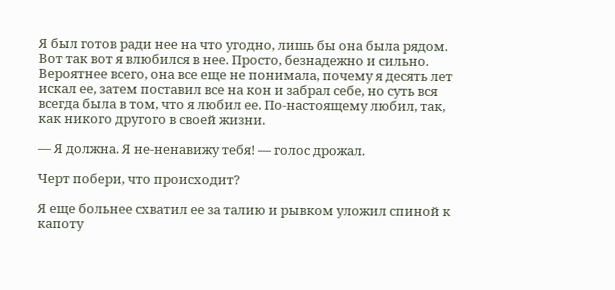Я был готов ради нее на что угодно, лишь бы она была рядом. Вот так вот я влюбился в нее. Просто, безнадежно и сильно. Вероятнее всего, она все еще не понимала, почему я десять лет искал ее, затем поставил все на кон и забрал себе, но суть вся всегда была в том, что я любил ее. По-настоящему любил, так, как никого другого в своей жизни.

— Я должна. Я не-ненавижу тебя! — голос дрожал.

Черт побери, что происходит?

Я еще больнее схватил ее за талию и рывком уложил спиной к капоту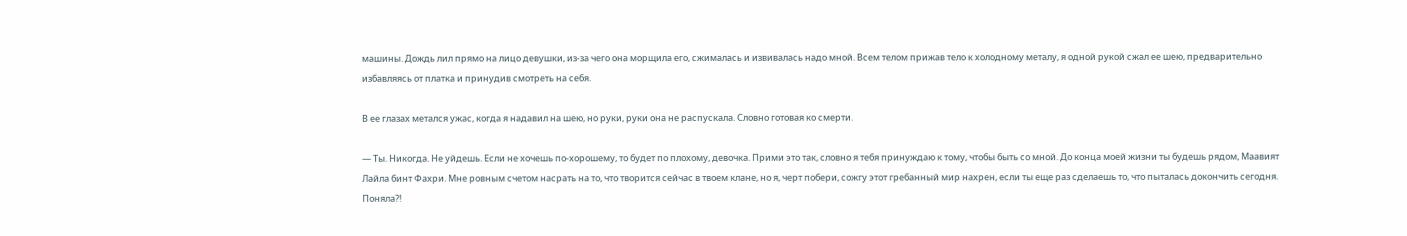машины. Дождь лил прямо на лицо девушки, из-за чего она морщила его, сжималась и извивалась надо мной. Всем телом прижав тело к холодному металу, я одной рукой сжал ее шею, предварительно избавляясь от платка и принудив смотреть на себя.

В ее глазах метался ужас, когда я надавил на шею, но руки, руки она не распускала. Словно готовая ко смерти.

— Ты. Никогда. Не уйдешь. Если не хочешь по-хорошему, то будет по плохому, девочка. Прими это так, словно я тебя принуждаю к тому, чтобы быть со мной. До конца моей жизни ты будешь рядом, Маавият Лайла бинт Фахри. Мне ровным счетом насрать на то, что творится сейчас в твоем клане, но я, черт побери, сожгу этот гребанный мир нахрен, если ты еще раз сделаешь то, что пыталась докончить сегодня. Поняла?!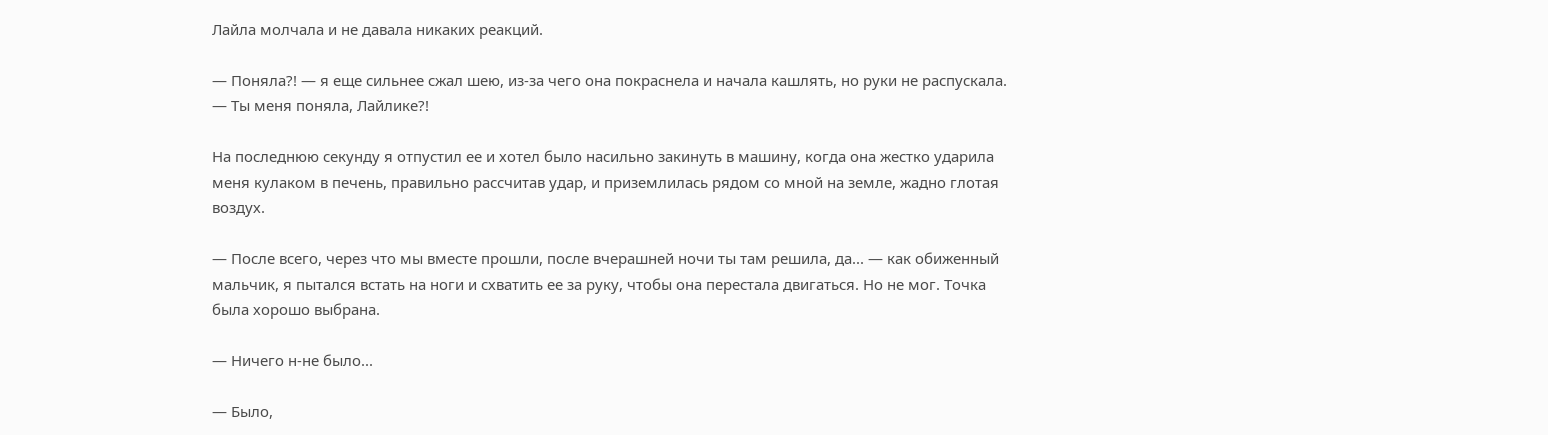Лайла молчала и не давала никаких реакций.

— Поняла?! — я еще сильнее сжал шею, из-за чего она покраснела и начала кашлять, но руки не распускала. — Ты меня поняла, Лайлике?!

На последнюю секунду я отпустил ее и хотел было насильно закинуть в машину, когда она жестко ударила меня кулаком в печень, правильно рассчитав удар, и приземлилась рядом со мной на земле, жадно глотая воздух.

— После всего, через что мы вместе прошли, после вчерашней ночи ты там решила, да... — как обиженный мальчик, я пытался встать на ноги и схватить ее за руку, чтобы она перестала двигаться. Но не мог. Точка была хорошо выбрана.

— Ничего н-не было...

— Было,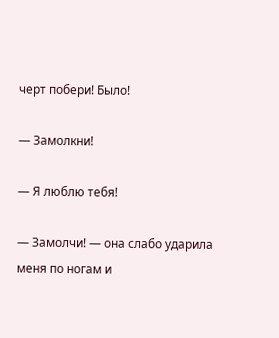черт побери! Было!

— Замолкни!

— Я люблю тебя!

— Замолчи! — она слабо ударила меня по ногам и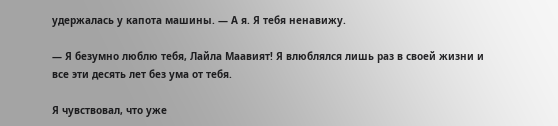удержалась у капота машины. — А я. Я тебя ненавижу.

— Я безумно люблю тебя, Лайла Маавият! Я влюблялся лишь раз в своей жизни и все эти десять лет без ума от тебя.

Я чувствовал, что уже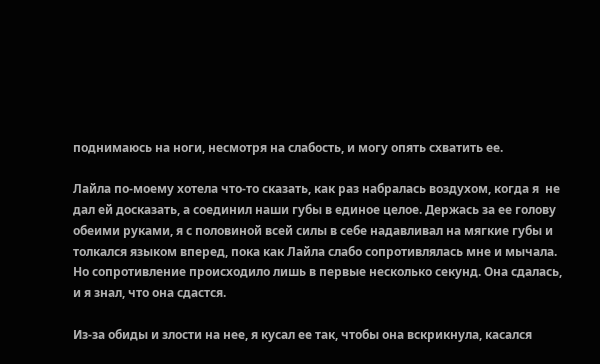поднимаюсь на ноги, несмотря на слабость, и могу опять схватить ее.

Лайла по-моему хотела что-то сказать, как раз набралась воздухом, когда я  не дал ей досказать, а соединил наши губы в единое целое. Держась за ее голову обеими руками, я с половиной всей силы в себе надавливал на мягкие губы и толкался языком вперед, пока как Лайла слабо сопротивлялась мне и мычала. Но сопротивление происходило лишь в первые несколько секунд. Она сдалась, и я знал, что она сдастся.

Из-за обиды и злости на нее, я кусал ее так, чтобы она вскрикнула, касался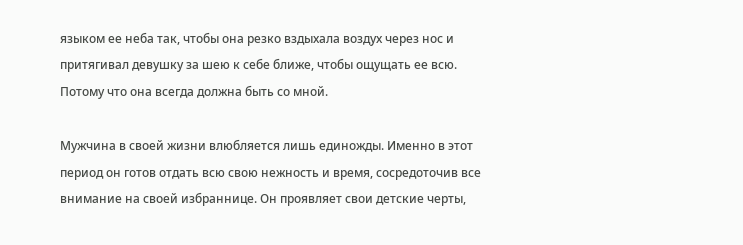языком ее неба так, чтобы она резко вздыхала воздух через нос и притягивал девушку за шею к себе ближе, чтобы ощущать ее всю. Потому что она всегда должна быть со мной.

Мужчина в своей жизни влюбляется лишь единожды. Именно в этот период он готов отдать всю свою нежность и время, сосредоточив все внимание на своей избраннице. Он проявляет свои детские черты,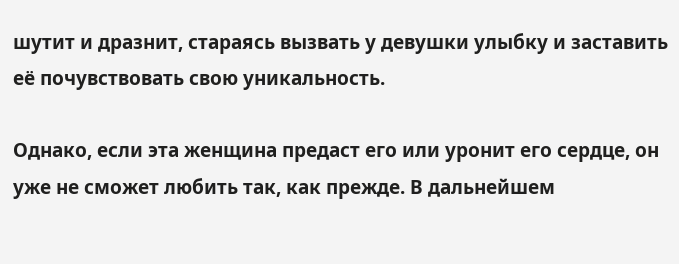шутит и дразнит, стараясь вызвать у девушки улыбку и заставить её почувствовать свою уникальность.

Однако, если эта женщина предаст его или уронит его сердце, он уже не сможет любить так, как прежде. В дальнейшем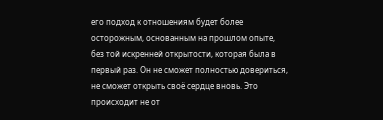его подход к отношениям будет более осторожным, основанным на прошлом опыте, без той искренней открытости, которая была в первый раз. Он не сможет полностью довериться, не сможет открыть своё сердце вновь. Это происходит не от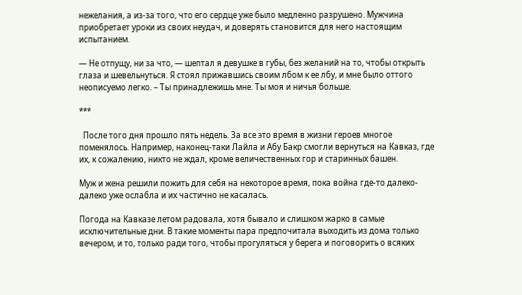нежелания, а из-за того, что его сердце уже было медленно разрушено. Мужчина приобретает уроки из своих неудач, и доверять становится для него настоящим испытанием.

— Не отпущу, ни за что, — шептал я девушке в губы, без желаний на то, чтобы открыть глаза и шевельнуться. Я стоял прижавшись своим лбом к ее лбу, и мне было оттого неописуемо легко. – Ты принадлежишь мне. Ты моя и ничья больше.

***

  После того дня прошло пять недель. За все это время в жизни героев многое поменялось. Например, наконец-таки Лайла и Абу Бакр смогли вернуться на Кавказ, где их, к сожалению, никто не ждал, кроме величественных гор и старинных башен.

Муж и жена решили пожить для себя на некоторое время, пока война где-то далеко-далеко уже ослабла и их частично не касалась.

Погода на Кавказе летом радовала, хотя бывало и слишком жарко в самые исключительные дни. В такие моменты пара предпочитала выходить из дома только вечером, и то, только ради того, чтобы прогуляться у берега и поговорить о всяких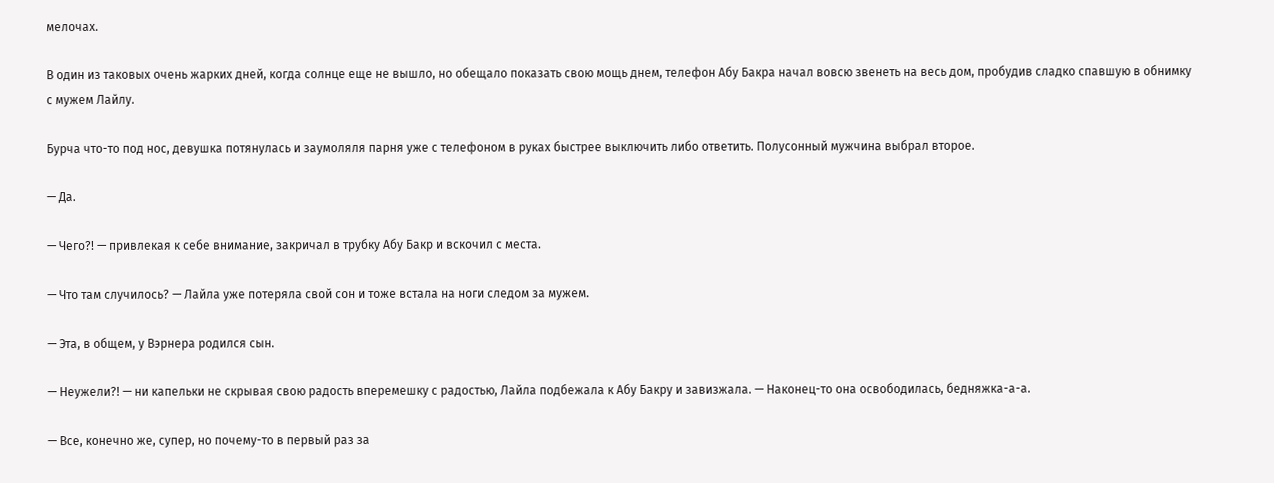мелочах.

В один из таковых очень жарких дней, когда солнце еще не вышло, но обещало показать свою мощь днем, телефон Абу Бакра начал вовсю звенеть на весь дом, пробудив сладко спавшую в обнимку с мужем Лайлу.

Бурча что-то под нос, девушка потянулась и заумоляля парня уже с телефоном в руках быстрее выключить либо ответить. Полусонный мужчина выбрал второе.

— Да.

— Чего?! — привлекая к себе внимание, закричал в трубку Абу Бакр и вскочил с места.

— Что там случилось? — Лайла уже потеряла свой сон и тоже встала на ноги следом за мужем.

— Эта, в общем, у Вэрнера родился сын.

— Неужели?! — ни капельки не скрывая свою радость вперемешку с радостью, Лайла подбежала к Абу Бакру и завизжала. — Наконец-то она освободилась, бедняжка-а-а.

— Все, конечно же, супер, но почему-то в первый раз за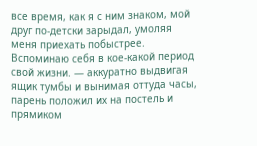все время, как я с ним знаком, мой друг по-детски зарыдал, умоляя меня приехать побыстрее. Вспоминаю себя в кое-какой период свой жизни. — аккуратно выдвигая ящик тумбы и вынимая оттуда часы, парень положил их на постель и прямиком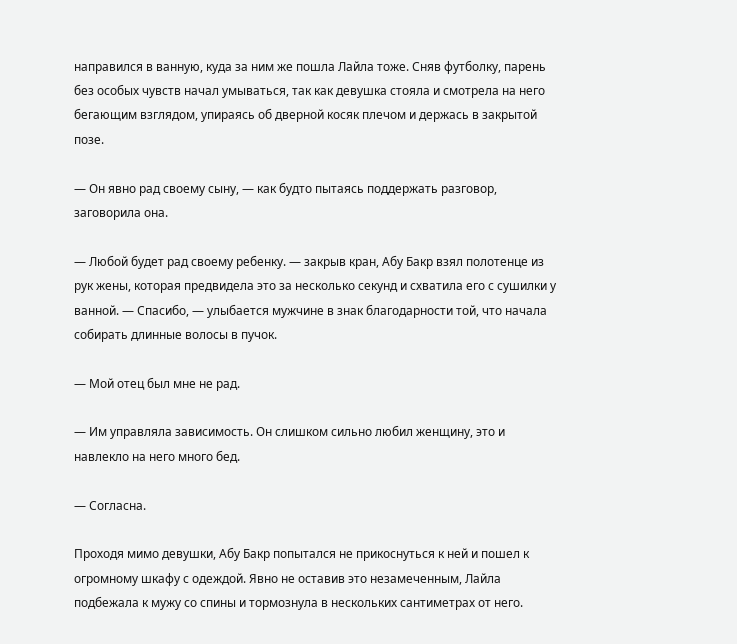направился в ванную, куда за ним же пошла Лайла тоже. Сняв футболку, парень без особых чувств начал умываться, так как девушка стояла и смотрела на него бегающим взглядом, упираясь об дверной косяк плечом и держась в закрытой позе.

— Он явно рад своему сыну, — как будто пытаясь поддержать разговор, заговорила она.

— Любой будет рад своему ребенку. — закрыв кран, Абу Бакр взял полотенце из рук жены, которая предвидела это за несколько секунд и схватила его с сушилки у ванной. — Спасибо, — улыбается мужчине в знак благодарности той, что начала собирать длинные волосы в пучок.

— Мой отец был мне не рад.

— Им управляла зависимость. Он слишком сильно любил женщину, это и навлекло на него много бед.

— Согласна.

Проходя мимо девушки, Абу Бакр попытался не прикоснуться к ней и пошел к огромному шкафу с одеждой. Явно не оставив это незамеченным, Лайла подбежала к мужу со спины и тормознула в нескольких сантиметрах от него.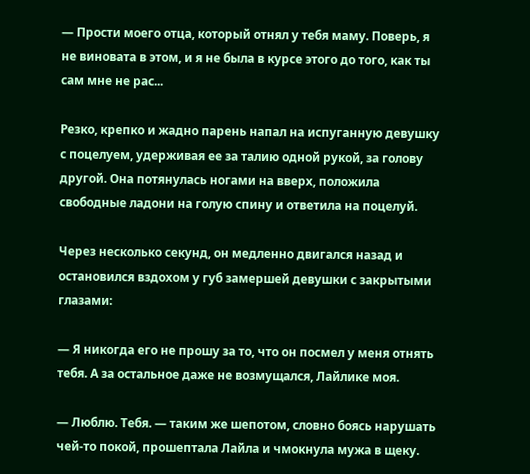— Прости моего отца, который отнял у тебя маму. Поверь, я не виновата в этом, и я не была в курсе этого до того, как ты сам мне не рас...

Резко, крепко и жадно парень напал на испуганную девушку с поцелуем, удерживая ее за талию одной рукой, за голову другой. Она потянулась ногами на вверх, положила свободные ладони на голую спину и ответила на поцелуй.

Через несколько секунд, он медленно двигался назад и остановился вздохом у губ замершей девушки с закрытыми глазами:

— Я никогда его не прошу за то, что он посмел у меня отнять тебя. А за остальное даже не возмущался, Лайлике моя.

— Люблю. Тебя. — таким же шепотом, словно боясь нарушать чей-то покой, прошептала Лайла и чмокнула мужа в щеку.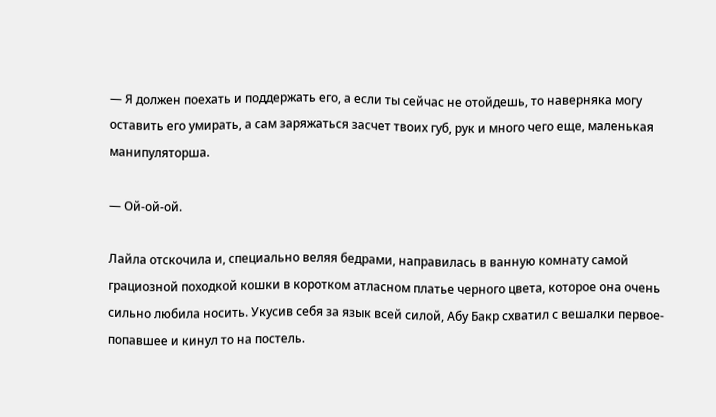— Я должен поехать и поддержать его, а если ты сейчас не отойдешь, то наверняка могу оставить его умирать, а сам заряжаться засчет твоих губ, рук и много чего еще, маленькая манипуляторша.

— Ой-ой-ой.

Лайла отскочила и, специально веляя бедрами, направилась в ванную комнату самой грациозной походкой кошки в коротком атласном платье черного цвета, которое она очень сильно любила носить. Укусив себя за язык всей силой, Абу Бакр схватил с вешалки первое-попавшее и кинул то на постель.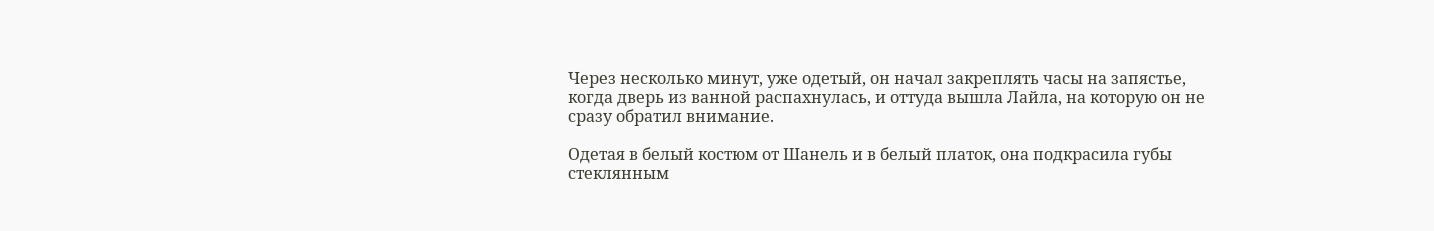Через несколько минут, уже одетый, он начал закреплять часы на запястье, когда дверь из ванной распахнулась, и оттуда вышла Лайла, на которую он не сразу обратил внимание.

Одетая в белый костюм от Шанель и в белый платок, она подкрасила губы стеклянным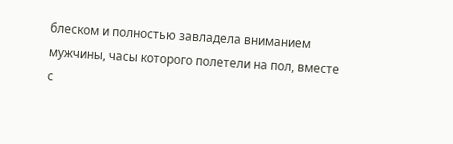блеском и полностью завладела вниманием мужчины, часы которого полетели на пол, вместе с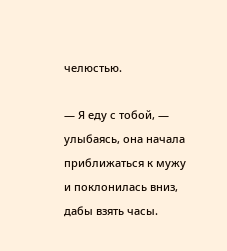челюстью.

— Я еду с тобой, — улыбаясь, она начала приближаться к мужу и поклонилась вниз, дабы взять часы.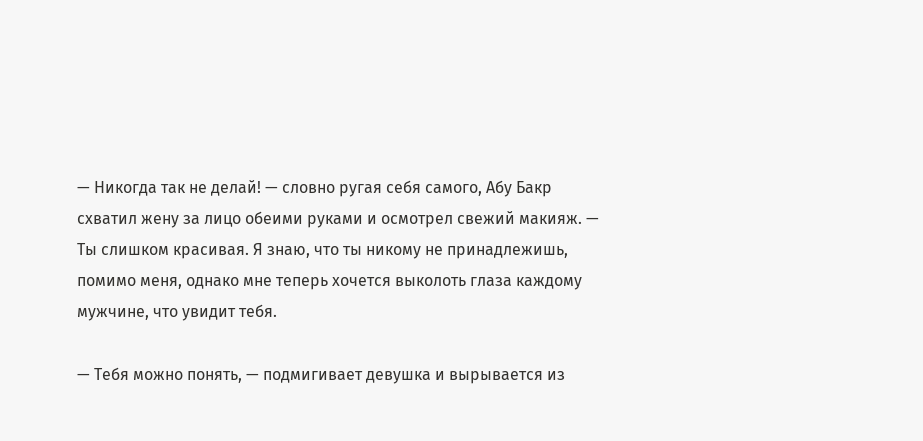— Никогда так не делай! — словно ругая себя самого, Абу Бакр схватил жену за лицо обеими руками и осмотрел свежий макияж. — Ты слишком красивая. Я знаю, что ты никому не принадлежишь, помимо меня, однако мне теперь хочется выколоть глаза каждому мужчине, что увидит тебя.

— Тебя можно понять, — подмигивает девушка и вырывается из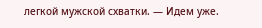легкой мужской схватки. — Идем уже.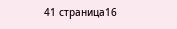41 страница16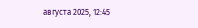августа 2025, 12:45